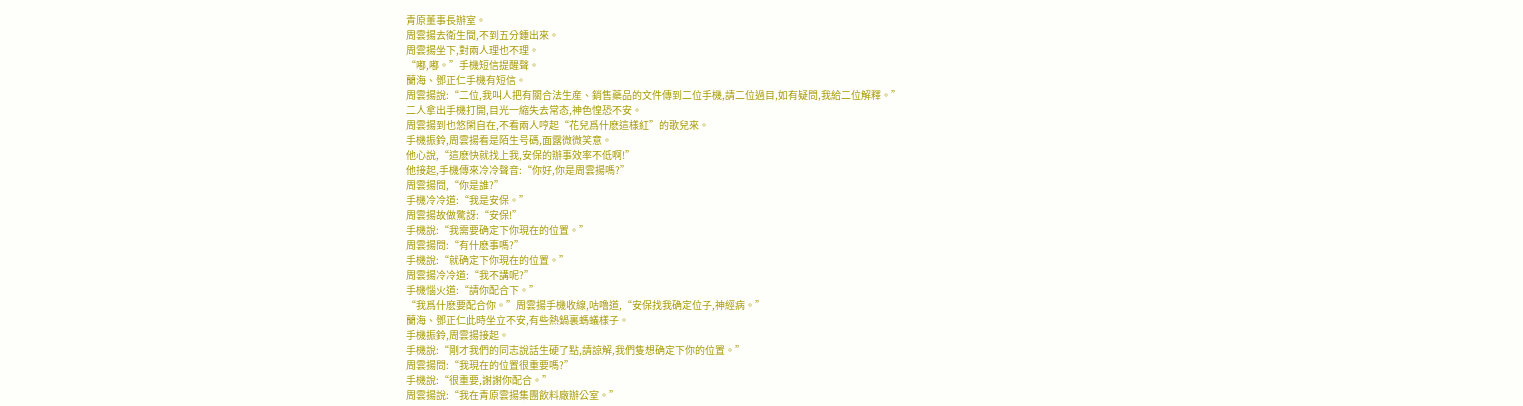青原董事長辦室。
周雲揚去衛生間,不到五分鍾出來。
周雲揚坐下,對兩人理也不理。
“嘟,嘟。”手機短信提醒聲。
蘭海、鄧正仁手機有短信。
周雲揚說:“二位,我叫人把有關合法生産、銷售藥品的文件傳到二位手機,請二位過目,如有疑問,我給二位解釋。”
二人拿出手機打開,目光一縮失去常态,神色惶恐不安。
周雲揚到也悠閑自在,不看兩人哼起“花兒爲什麽這樣紅”的歌兒來。
手機振鈴,周雲揚看是陌生号碼,面露微微笑意。
他心說,“這麽快就找上我,安保的辦事效率不低啊!”
他接起,手機傳來冷冷聲音:“你好,你是周雲揚嗎?”
周雲揚問,“你是誰?”
手機冷冷道:“我是安保。”
周雲揚故做驚訝:“安保!”
手機說:“我需要确定下你現在的位置。”
周雲揚問:“有什麽事嗎?”
手機說:“就确定下你現在的位置。”
周雲揚冷冷道:“我不講呢?”
手機惱火道:“請你配合下。”
“我爲什麽要配合你。”周雲揚手機收線,咕噜道,“安保找我确定位子,神經病。”
蘭海、鄧正仁此時坐立不安,有些熱鍋裏螞蟻樣子。
手機振鈴,周雲揚接起。
手機說:“剛才我們的同志說話生硬了點,請諒解,我們隻想确定下你的位置。”
周雲揚問:“我現在的位置很重要嗎?”
手機說:“很重要,謝謝你配合。”
周雲揚說:“我在青原雲揚集團飲料廠辦公室。”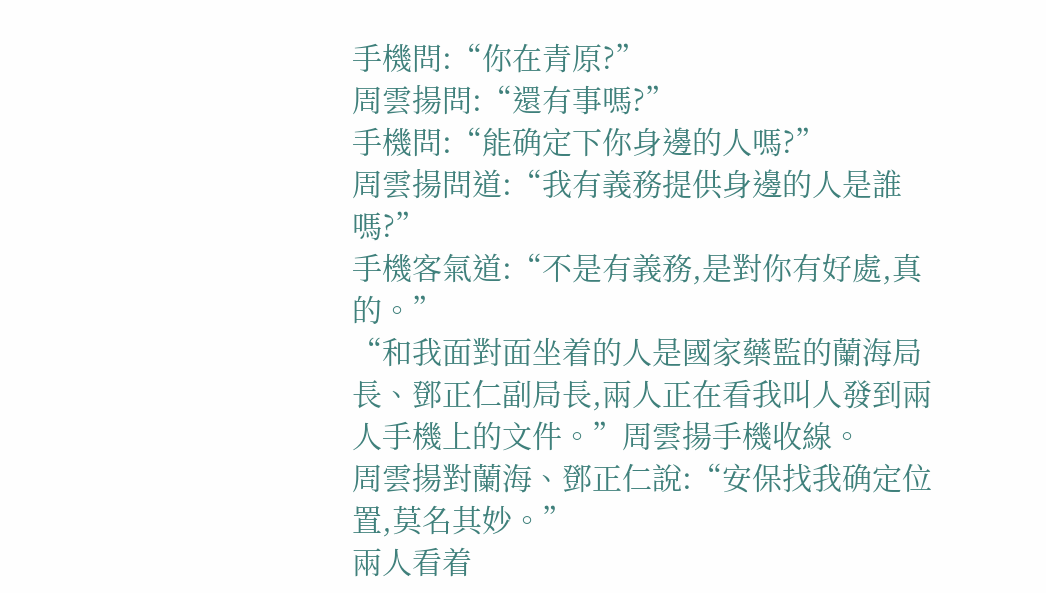手機問:“你在青原?”
周雲揚問:“還有事嗎?”
手機問:“能确定下你身邊的人嗎?”
周雲揚問道:“我有義務提供身邊的人是誰嗎?”
手機客氣道:“不是有義務,是對你有好處,真的。”
“和我面對面坐着的人是國家藥監的蘭海局長、鄧正仁副局長,兩人正在看我叫人發到兩人手機上的文件。”周雲揚手機收線。
周雲揚對蘭海、鄧正仁說:“安保找我确定位置,莫名其妙。”
兩人看着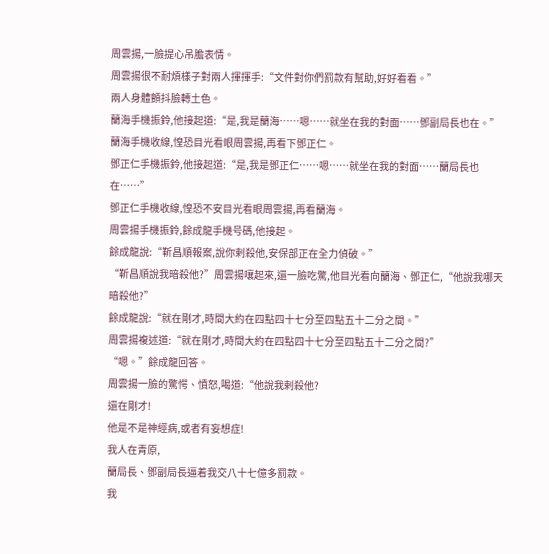周雲揚,一臉提心吊膽表情。
周雲揚很不耐煩樣子對兩人揮揮手:“文件對你們罰款有幫助,好好看看。”
兩人身體顫抖臉轉土色。
蘭海手機振鈴,他接起道:“是,我是蘭海……嗯……就坐在我的對面……鄧副局長也在。”
蘭海手機收線,惶恐目光看眼周雲揚,再看下鄧正仁。
鄧正仁手機振鈴,他接起道:“是,我是鄧正仁……嗯……就坐在我的對面……蘭局長也在……”
鄧正仁手機收線,惶恐不安目光看眼周雲揚,再看蘭海。
周雲揚手機振鈴,餘成龍手機号碼,他接起。
餘成龍說:“靳昌順報案,說你剌殺他,安保部正在全力偵破。”
“靳昌順說我暗殺他?”周雲揚嚷起來,還一臉吃驚,他目光看向蘭海、鄧正仁,“他說我哪天暗殺他?”
餘成龍說:“就在剛才,時間大約在四點四十七分至四點五十二分之間。”
周雲揚複述道:“就在剛才,時間大約在四點四十七分至四點五十二分之間?”
“嗯。”餘成龍回答。
周雲揚一臉的驚愕、憤怒,喝道:“他說我剌殺他?
還在剛才!
他是不是神經病,或者有妄想症!
我人在青原,
蘭局長、鄧副局長逼着我交八十七億多罰款。
我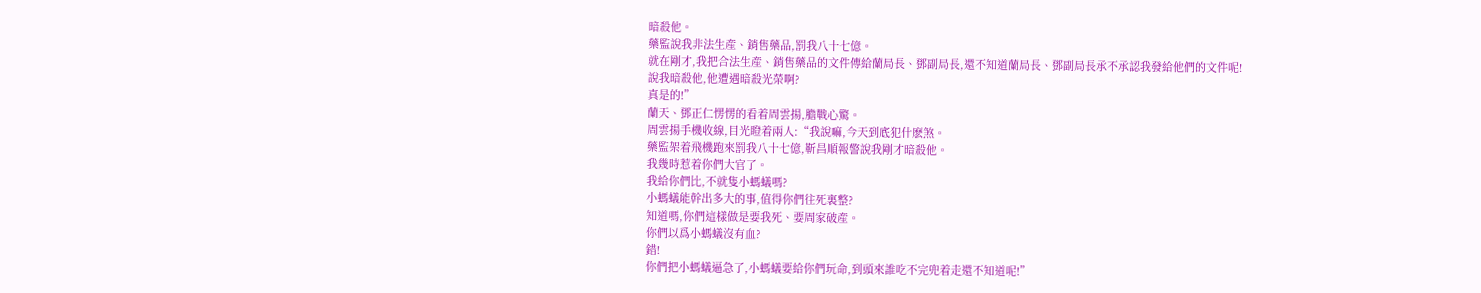暗殺他。
藥監說我非法生産、銷售藥品,罰我八十七億。
就在剛才,我把合法生産、銷售藥品的文件傳給蘭局長、鄧副局長,還不知道蘭局長、鄧副局長承不承認我發給他們的文件呢!
說我暗殺他,他遭遇暗殺光榮啊?
真是的!”
蘭天、鄧正仁愣愣的看着周雲揚,膽戰心驚。
周雲揚手機收線,目光瞪着兩人:“我說嘛,今天到底犯什麽煞。
藥監架着飛機跑來罰我八十七億,靳昌順報警說我剛才暗殺他。
我幾時惹着你們大官了。
我給你們比,不就隻小螞蟻嗎?
小螞蟻能幹出多大的事,值得你們往死裏整?
知道嗎,你們這樣做是要我死、要周家破産。
你們以爲小螞蟻沒有血?
錯!
你們把小螞蟻逼急了,小螞蟻要給你們玩命,到頭來誰吃不完兜着走還不知道呢!”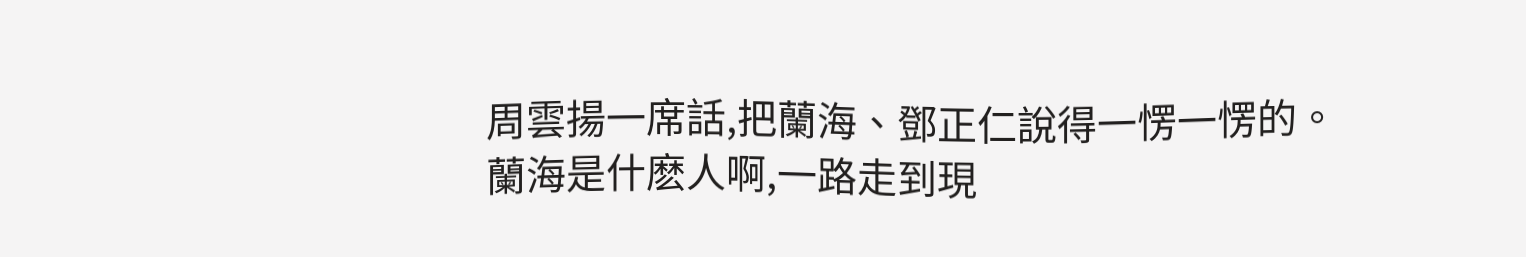周雲揚一席話,把蘭海、鄧正仁說得一愣一愣的。
蘭海是什麽人啊,一路走到現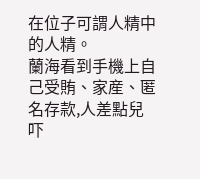在位子可謂人精中的人精。
蘭海看到手機上自己受賄、家産、匿名存款,人差點兒吓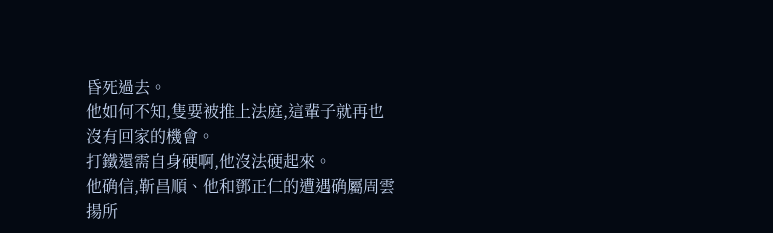昏死過去。
他如何不知,隻要被推上法庭,這輩子就再也沒有回家的機會。
打鐵還需自身硬啊,他沒法硬起來。
他确信,靳昌順、他和鄧正仁的遭遇确屬周雲揚所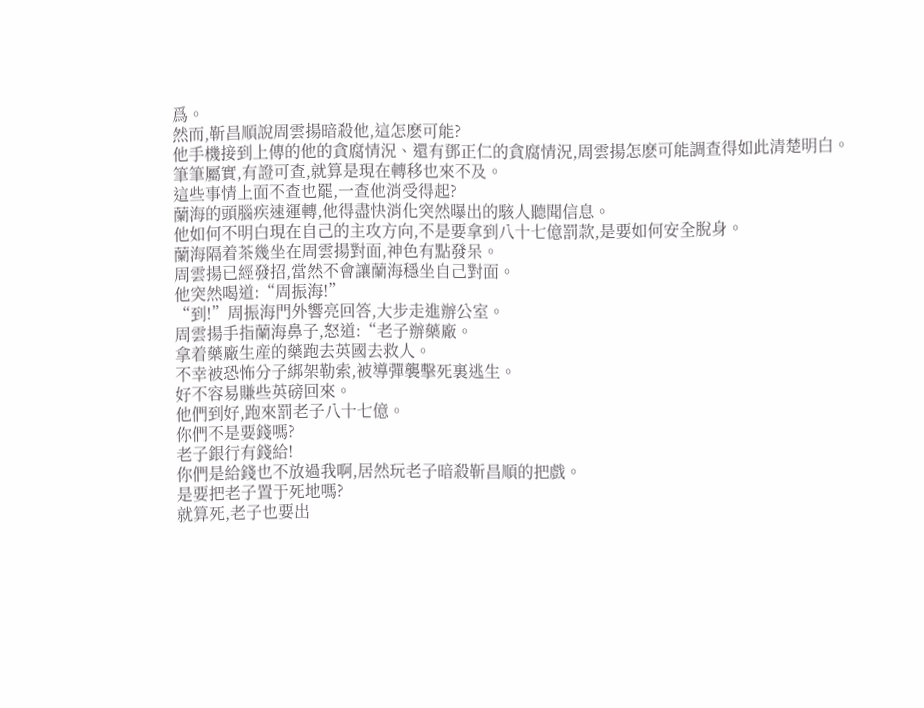爲。
然而,靳昌順說周雲揚暗殺他,這怎麽可能?
他手機接到上傳的他的貪腐情況、還有鄧正仁的貪腐情況,周雲揚怎麽可能調查得如此清楚明白。
筆筆屬實,有證可查,就算是現在轉移也來不及。
這些事情上面不查也罷,一查他消受得起?
蘭海的頭腦疾速運轉,他得盡快消化突然曝出的駭人聽聞信息。
他如何不明白現在自己的主攻方向,不是要拿到八十七億罰款,是要如何安全脫身。
蘭海隔着茶幾坐在周雲揚對面,神色有點發呆。
周雲揚已經發招,當然不會讓蘭海穩坐自己對面。
他突然喝道:“周振海!”
“到!”周振海門外響亮回答,大步走進辦公室。
周雲揚手指蘭海鼻子,怒道:“老子辦藥廠。
拿着藥廠生産的藥跑去英國去救人。
不幸被恐怖分子綁架勒索,被導彈襲擊死裏逃生。
好不容易賺些英磅回來。
他們到好,跑來罰老子八十七億。
你們不是要錢嗎?
老子銀行有錢給!
你們是給錢也不放過我啊,居然玩老子暗殺靳昌順的把戲。
是要把老子置于死地嗎?
就算死,老子也要出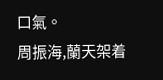口氣。
周振海,蘭天架着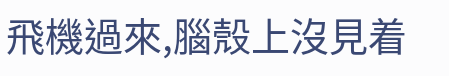飛機過來,腦殼上沒見着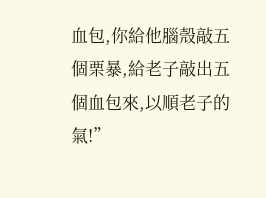血包,你給他腦殼敲五個栗暴,給老子敲出五個血包來,以順老子的氣!”